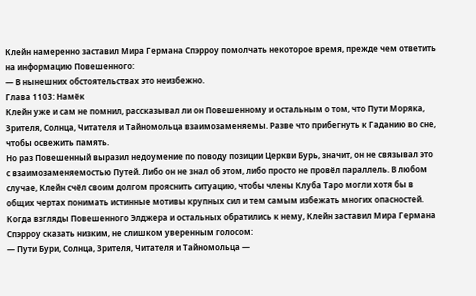Клейн намеренно заставил Мира Германа Спэрроу помолчать некоторое время, прежде чем ответить на информацию Повешенного:
— В нынешних обстоятельствах это неизбежно.
Глава 1103: Намёк
Клейн уже и сам не помнил, рассказывал ли он Повешенному и остальным о том, что Пути Моряка, Зрителя, Солнца, Читателя и Тайномольца взаимозаменяемы. Разве что прибегнуть к Гаданию во сне, чтобы освежить память.
Но раз Повешенный выразил недоумение по поводу позиции Церкви Бурь, значит, он не связывал это с взаимозаменяемостью Путей. Либо он не знал об этом, либо просто не провёл параллель. В любом случае, Клейн счёл своим долгом прояснить ситуацию, чтобы члены Клуба Таро могли хотя бы в общих чертах понимать истинные мотивы крупных сил и тем самым избежать многих опасностей.
Когда взгляды Повешенного Элджера и остальных обратились к нему, Клейн заставил Мира Германа Спэрроу сказать низким, не слишком уверенным голосом:
— Пути Бури, Солнца, Зрителя, Читателя и Тайномольца —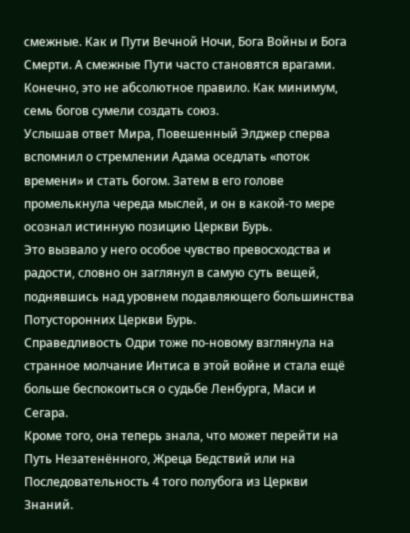смежные. Как и Пути Вечной Ночи, Бога Войны и Бога Смерти. А смежные Пути часто становятся врагами. Конечно, это не абсолютное правило. Как минимум, семь богов сумели создать союз.
Услышав ответ Мира, Повешенный Элджер сперва вспомнил о стремлении Адама оседлать «поток времени» и стать богом. Затем в его голове промелькнула череда мыслей, и он в какой-то мере осознал истинную позицию Церкви Бурь.
Это вызвало у него особое чувство превосходства и радости, словно он заглянул в самую суть вещей, поднявшись над уровнем подавляющего большинства Потусторонних Церкви Бурь.
Справедливость Одри тоже по-новому взглянула на странное молчание Интиса в этой войне и стала ещё больше беспокоиться о судьбе Ленбурга, Маси и Сегара.
Кроме того, она теперь знала, что может перейти на Путь Незатенённого, Жреца Бедствий или на Последовательность 4 того полубога из Церкви Знаний.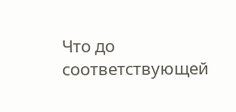Что до соответствующей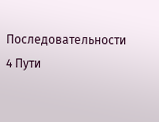Последовательности 4 Пути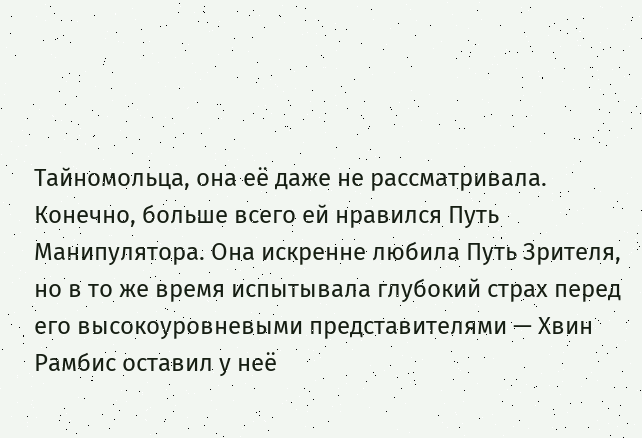Тайномольца, она её даже не рассматривала.
Конечно, больше всего ей нравился Путь Манипулятора. Она искренне любила Путь Зрителя, но в то же время испытывала глубокий страх перед его высокоуровневыми представителями — Хвин Рамбис оставил у неё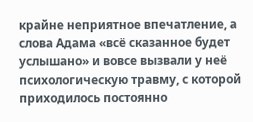крайне неприятное впечатление, а слова Адама «всё сказанное будет услышано» и вовсе вызвали у неё психологическую травму, с которой приходилось постоянно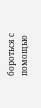бороться с помощью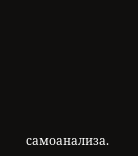самоанализа.